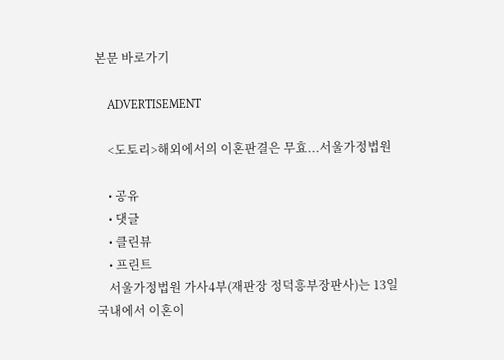본문 바로가기

    ADVERTISEMENT

    <도토리>해외에서의 이혼판결은 무효...서울가정법원

    • 공유
    • 댓글
    • 클린뷰
    • 프린트
    서울가정법원 가사4부(재판장 정덕흥부장판사)는 13일 국내에서 이혼이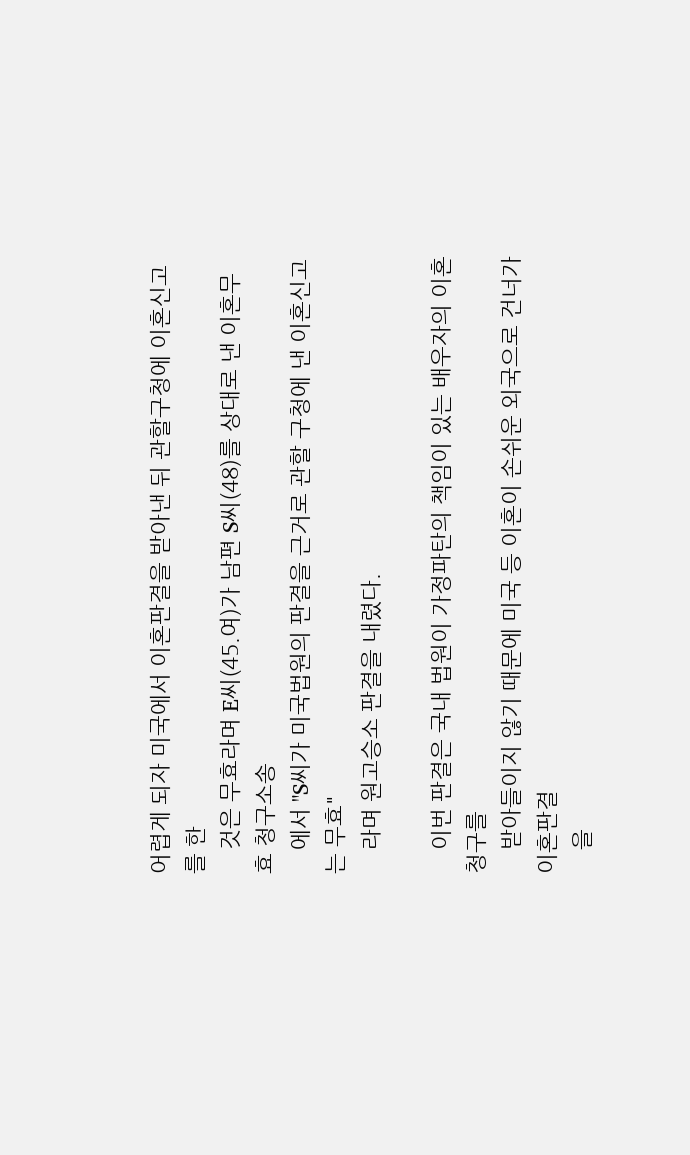어렵게 되자 미국에서 이혼판결을 받아낸 뒤 관할구청에 이혼신고를 한
    것은 무효라며 E씨(45.여)가 남편 S씨(48)를 상대로 낸 이혼무효 청구소송
    에서 "S씨가 미국법원의 판결을 근거로 관할 구청에 낸 이혼신고는 무효"
    라며 원고승소 판결을 내렸다.

    이번 판결은 국내 법원이 가정파탄의 책임이 있는 배우자의 이혼 청구를
    받아들이지 않기 때문에 미국 등 이혼이 손쉬운 외국으로 건너가 이혼판결
    을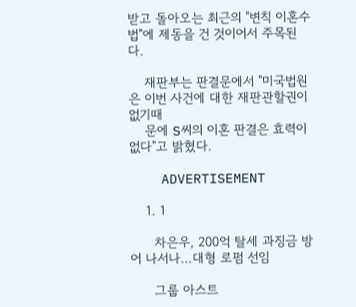받고 돌아오는 최근의 "변칙 이혼수법"에 제동을 건 것이어서 주목된다.

    재판부는 판결문에서 "미국법원은 이번 사건에 대한 재판관할권이 없기때
    문에 S씨의 이혼 판결은 효력이 없다"고 밝혔다.

    ADVERTISEMENT

    1. 1

      차은우, 200억 탈세 과징금 방어 나서나…대형 로펌 선임

      그룹 아스트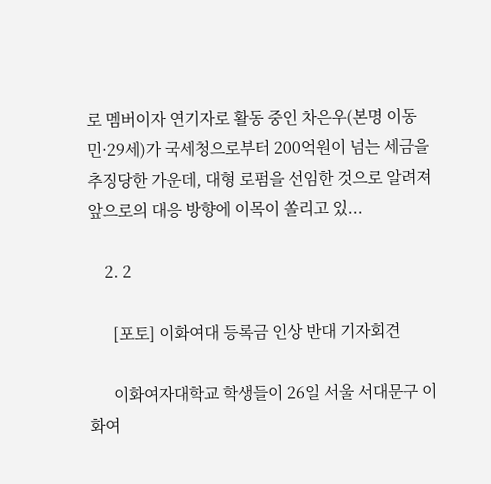로 멤버이자 연기자로 활동 중인 차은우(본명 이동민·29세)가 국세청으로부터 200억원이 넘는 세금을 추징당한 가운데, 대형 로펌을 선임한 것으로 알려져 앞으로의 대응 방향에 이목이 쏠리고 있...

    2. 2

      [포토] 이화여대 등록금 인상 반대 기자회견

      이화여자대학교 학생들이 26일 서울 서대문구 이화여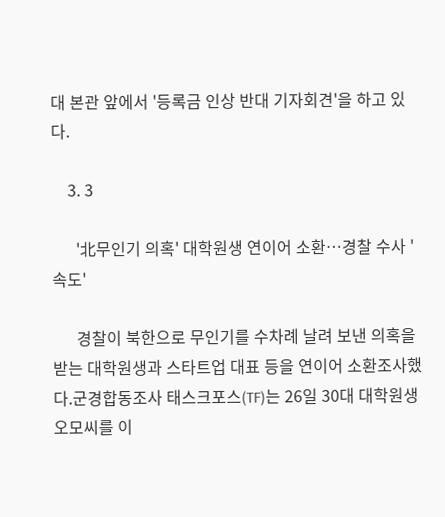대 본관 앞에서 '등록금 인상 반대 기자회견'을 하고 있다.

    3. 3

      '北무인기 의혹' 대학원생 연이어 소환…경찰 수사 '속도'

      경찰이 북한으로 무인기를 수차례 날려 보낸 의혹을 받는 대학원생과 스타트업 대표 등을 연이어 소환조사했다.군경합동조사 태스크포스(TF)는 26일 30대 대학원생 오모씨를 이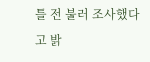틀 전 불러 조사했다고 밝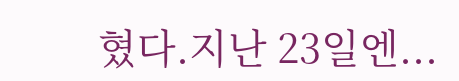혔다.지난 23일엔...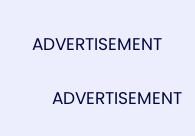ADVERTISEMENT

    ADVERTISEMENT